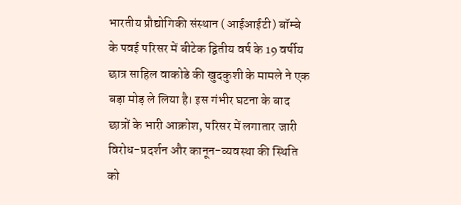भारतीय प्रौद्योगिकी संस्थान (आईआईटी) बॉम्बे के पवई परिसर में बीटेक द्वितीय वर्ष के 19 वर्षीय छात्र साहिल वाकोडे की खुदकुशी के मामले ने एक बड़ा मोड़ ले लिया है। इस गंभीर घटना के बाद छात्रों के भारी आक्रोश, परिसर में लगातार जारी विरोध-प्रदर्शन और कानून-व्यवस्था की स्थिति को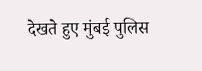देखते हुए मुंबई पुलिस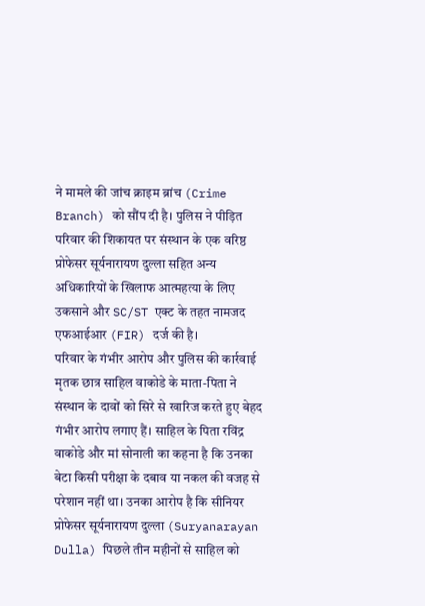ने मामले की जांच क्राइम ब्रांच (Crime Branch) को सौंप दी है। पुलिस ने पीड़ित परिवार की शिकायत पर संस्थान के एक वरिष्ठ प्रोफेसर सूर्यनारायण दुल्ला सहित अन्य अधिकारियों के खिलाफ आत्महत्या के लिए उकसाने और SC/ST एक्ट के तहत नामजद एफआईआर (FIR) दर्ज की है।
परिवार के गंभीर आरोप और पुलिस की कार्रवाई
मृतक छात्र साहिल वाकोडे के माता-पिता ने संस्थान के दावों को सिरे से खारिज करते हुए बेहद गंभीर आरोप लगाए हैं। साहिल के पिता रविंद्र वाकोडे और मां सोनाली का कहना है कि उनका बेटा किसी परीक्षा के दबाव या नकल की वजह से परेशान नहीं था। उनका आरोप है कि सीनियर प्रोफेसर सूर्यनारायण दुल्ला (Suryanarayan Dulla) पिछले तीन महीनों से साहिल को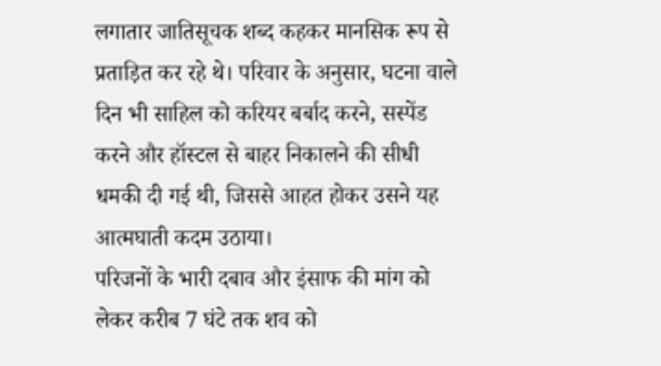लगातार जातिसूचक शब्द कहकर मानसिक रूप से प्रताड़ित कर रहे थे। परिवार के अनुसार, घटना वाले दिन भी साहिल को करियर बर्बाद करने, सस्पेंड करने और हॉस्टल से बाहर निकालने की सीधी धमकी दी गई थी, जिससे आहत होकर उसने यह आत्मघाती कदम उठाया।
परिजनों के भारी दबाव और इंसाफ की मांग को लेकर करीब 7 घंटे तक शव को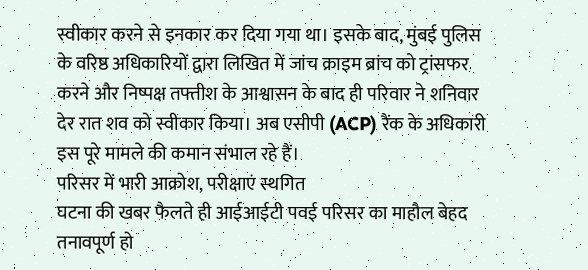स्वीकार करने से इनकार कर दिया गया था। इसके बाद, मुंबई पुलिस के वरिष्ठ अधिकारियों द्वारा लिखित में जांच क्राइम ब्रांच को ट्रांसफर करने और निष्पक्ष तफ्तीश के आश्वासन के बाद ही परिवार ने शनिवार देर रात शव को स्वीकार किया। अब एसीपी (ACP) रैंक के अधिकारी इस पूरे मामले की कमान संभाल रहे हैं।
परिसर में भारी आक्रोश, परीक्षाएं स्थगित
घटना की खबर फैलते ही आईआईटी पवई परिसर का माहौल बेहद तनावपूर्ण हो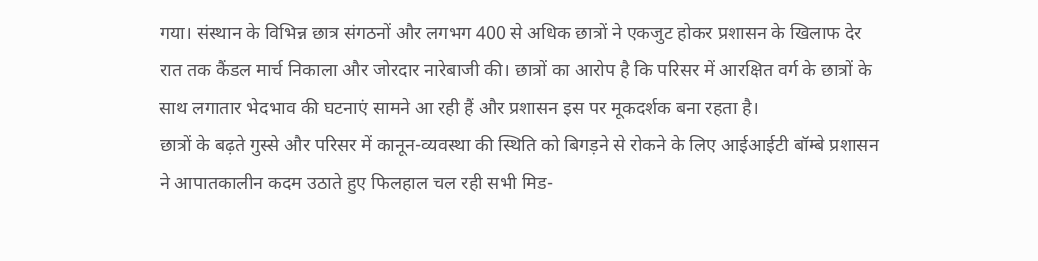गया। संस्थान के विभिन्न छात्र संगठनों और लगभग 400 से अधिक छात्रों ने एकजुट होकर प्रशासन के खिलाफ देर रात तक कैंडल मार्च निकाला और जोरदार नारेबाजी की। छात्रों का आरोप है कि परिसर में आरक्षित वर्ग के छात्रों के साथ लगातार भेदभाव की घटनाएं सामने आ रही हैं और प्रशासन इस पर मूकदर्शक बना रहता है।
छात्रों के बढ़ते गुस्से और परिसर में कानून-व्यवस्था की स्थिति को बिगड़ने से रोकने के लिए आईआईटी बॉम्बे प्रशासन ने आपातकालीन कदम उठाते हुए फिलहाल चल रही सभी मिड-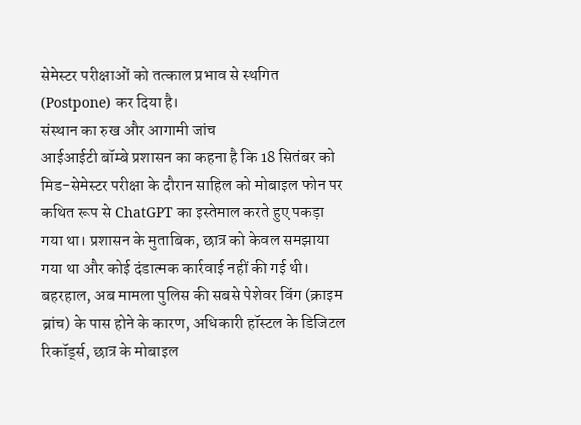सेमेस्टर परीक्षाओं को तत्काल प्रभाव से स्थगित (Postpone) कर दिया है।
संस्थान का रुख और आगामी जांच
आईआईटी बॉम्बे प्रशासन का कहना है कि 18 सितंबर को मिड-सेमेस्टर परीक्षा के दौरान साहिल को मोबाइल फोन पर कथित रूप से ChatGPT का इस्तेमाल करते हुए पकड़ा गया था। प्रशासन के मुताबिक, छात्र को केवल समझाया गया था और कोई दंडात्मक कार्रवाई नहीं की गई थी। बहरहाल, अब मामला पुलिस की सबसे पेशेवर विंग (क्राइम ब्रांच) के पास होने के कारण, अधिकारी हॉस्टल के डिजिटल रिकॉर्ड्स, छात्र के मोबाइल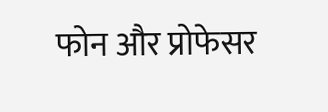फोन और प्रोफेसर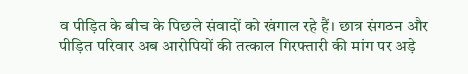व पीड़ित के बीच के पिछले संवादों को खंगाल रहे हैं। छात्र संगठन और पीड़ित परिवार अब आरोपियों की तत्काल गिरफ्तारी की मांग पर अड़े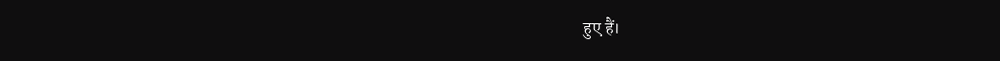हुए हैं।